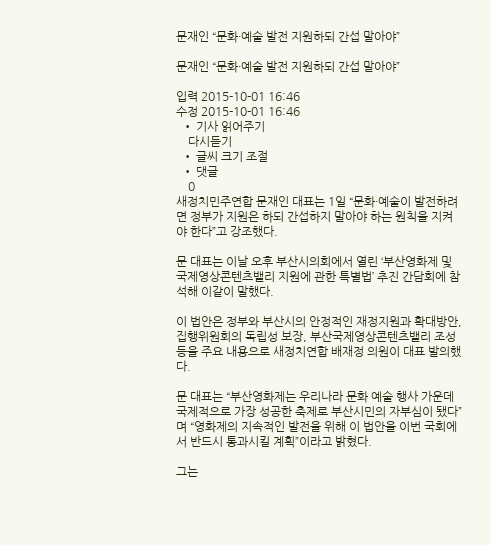문재인 “문화·예술 발전 지원하되 간섭 말아야”

문재인 “문화·예술 발전 지원하되 간섭 말아야”

입력 2015-10-01 16:46
수정 2015-10-01 16:46
  • 기사 읽어주기
    다시듣기
  • 글씨 크기 조절
  • 댓글
    0
새정치민주연합 문재인 대표는 1일 “문화·예술이 발전하려면 정부가 지원은 하되 간섭하지 말아야 하는 원칙을 지켜야 한다”고 강조했다.

문 대표는 이날 오후 부산시의회에서 열린 ‘부산영화제 및 국제영상콘텐츠밸리 지원에 관한 특별법’ 추진 간담회에 참석해 이같이 말했다.

이 법안은 정부와 부산시의 안정적인 재정지원과 확대방안, 집행위원회의 독립성 보장, 부산국제영상콘텐츠밸리 조성 등을 주요 내용으로 새정치연합 배재정 의원이 대표 발의했다.

문 대표는 “부산영화제는 우리나라 문화 예술 행사 가운데 국제적으로 가장 성공한 축제로 부산시민의 자부심이 됐다”며 “영화제의 지속적인 발전을 위해 이 법안을 이번 국회에서 반드시 통과시킬 계획”이라고 밝혔다.

그는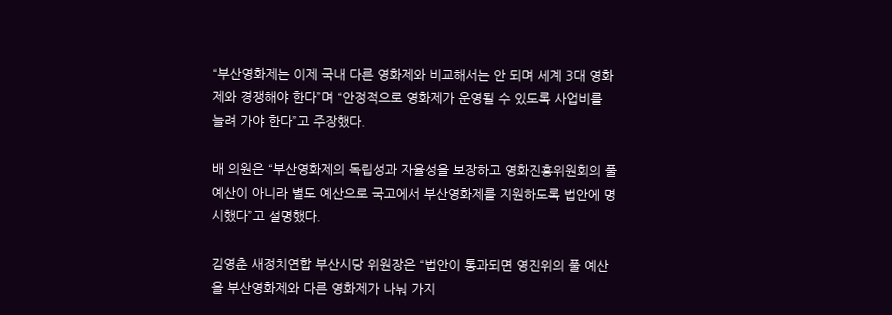“부산영화제는 이제 국내 다른 영화제와 비교해서는 안 되며 세계 3대 영화제와 경쟁해야 한다”며 “안정적으로 영화제가 운영될 수 있도록 사업비를 늘려 가야 한다”고 주장했다.

배 의원은 “부산영화제의 독립성과 자율성을 보장하고 영화진흥위원회의 풀 예산이 아니라 별도 예산으로 국고에서 부산영화제를 지원하도록 법안에 명시했다”고 설명했다.

김영춘 새정치연합 부산시당 위원장은 “법안이 통과되면 영진위의 풀 예산을 부산영화제와 다른 영화제가 나눠 가지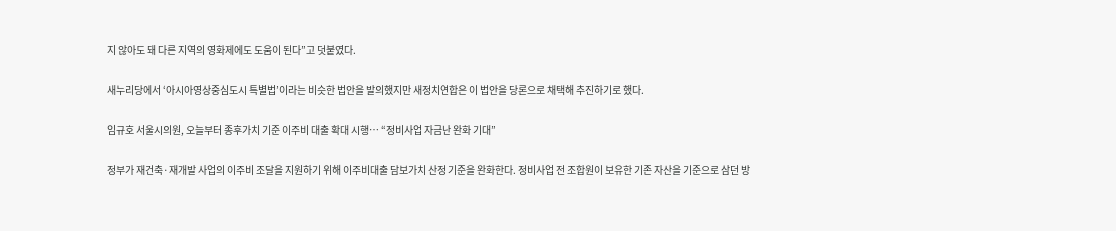지 않아도 돼 다른 지역의 영화제에도 도움이 된다”고 덧붙였다.

새누리당에서 ‘아시아영상중심도시 특별법’이라는 비슷한 법안을 발의했지만 새정치연합은 이 법안을 당론으로 채택해 추진하기로 했다.

임규호 서울시의원, 오늘부터 종후가치 기준 이주비 대출 확대 시행… “정비사업 자금난 완화 기대”

정부가 재건축·재개발 사업의 이주비 조달을 지원하기 위해 이주비대출 담보가치 산정 기준을 완화한다. 정비사업 전 조합원이 보유한 기존 자산을 기준으로 삼던 방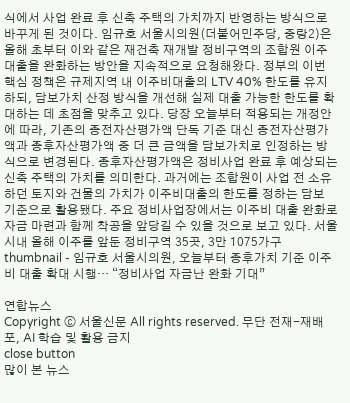식에서 사업 완료 후 신축 주택의 가치까지 반영하는 방식으로 바꾸게 된 것이다. 임규호 서울시의원(더불어민주당, 중랑2)은 올해 초부터 이와 같은 재건축 재개발 정비구역의 조합원 이주 대출을 완화하는 방안을 지속적으로 요청해왔다. 정부의 이번 핵심 정책은 규제지역 내 이주비대출의 LTV 40% 한도를 유지하되, 담보가치 산정 방식을 개선해 실제 대출 가능한 한도를 확대하는 데 초점을 맞추고 있다. 당장 오늘부터 적용되는 개정안에 따라, 기존의 종전자산평가액 단독 기준 대신 종전자산평가액과 종후자산평가액 중 더 큰 금액을 담보가치로 인정하는 방식으로 변경된다. 종후자산평가액은 정비사업 완료 후 예상되는 신축 주택의 가치를 의미한다. 과거에는 조합원이 사업 전 소유하던 토지와 건물의 가치가 이주비대출의 한도를 정하는 담보 기준으로 활용됐다. 주요 정비사업장에서는 이주비 대출 완화로 자금 마련과 함께 착공을 앞당길 수 있을 것으로 보고 있다. 서울 시내 올해 이주를 앞둔 정비구역 35곳, 3만 1075가구
thumbnail - 임규호 서울시의원, 오늘부터 종후가치 기준 이주비 대출 확대 시행… “정비사업 자금난 완화 기대”

연합뉴스
Copyright ⓒ 서울신문 All rights reserved. 무단 전재-재배포, AI 학습 및 활용 금지
close button
많이 본 뉴스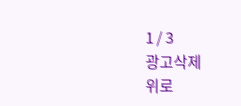1 / 3
광고삭제
위로